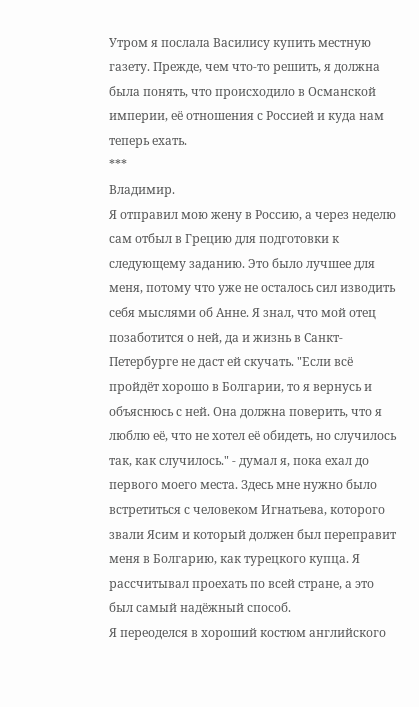Утром я послала Василису купить местную газету. Прежде, чем что-то решить, я должна была понять, что происходило в Османской империи, её отношения с Россией и куда нам теперь ехать.
***
Владимир.
Я отправил мою жену в Россию, а через неделю сам отбыл в Грецию для подготовки к следующему заданию. Это было лучшее для меня, потому что уже не осталось сил изводить себя мыслями об Анне. Я знал, что мой отец позаботится о ней, да и жизнь в Санкт-Петербурге не даст ей скучать. "Если всё пройдёт хорошо в Болгарии, то я вернусь и объяснюсь с ней. Она должна поверить, что я люблю её, что не хотел её обидеть, но случилось так, как случилось." - думал я, пока ехал до первого моего места. Здесь мне нужно было встретиться с человеком Игнатьева, которого звали Ясим и который должен был переправит меня в Болгарию, как турецкого купца. Я рассчитывал проехать по всей стране, а это был самый надёжный способ.
Я переоделся в хороший костюм английского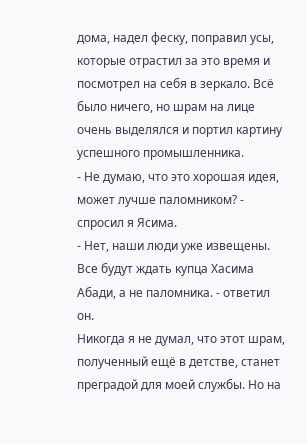дома, надел феску, поправил усы, которые отрастил за это время и посмотрел на себя в зеркало. Всё было ничего, но шрам на лице очень выделялся и портил картину успешного промышленника.
- Не думаю, что это хорошая идея, может лучше паломником? - спросил я Ясима.
- Нет, наши люди уже извещены. Все будут ждать купца Хасима Абади, а не паломника. - ответил он.
Никогда я не думал, что этот шрам, полученный ещё в детстве, станет преградой для моей службы. Но на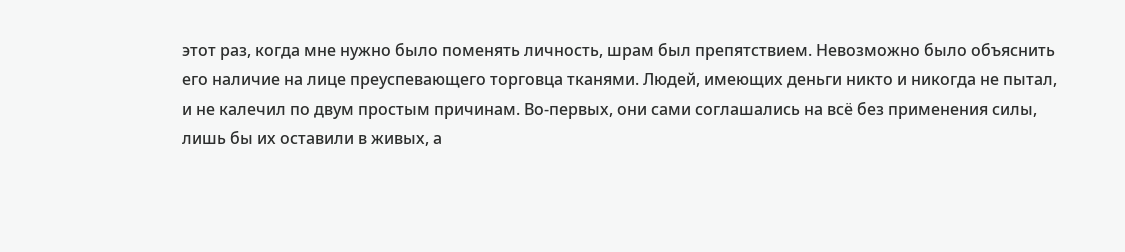этот раз, когда мне нужно было поменять личность, шрам был препятствием. Невозможно было объяснить его наличие на лице преуспевающего торговца тканями. Людей, имеющих деньги никто и никогда не пытал, и не калечил по двум простым причинам. Во-первых, они сами соглашались на всё без применения силы, лишь бы их оставили в живых, а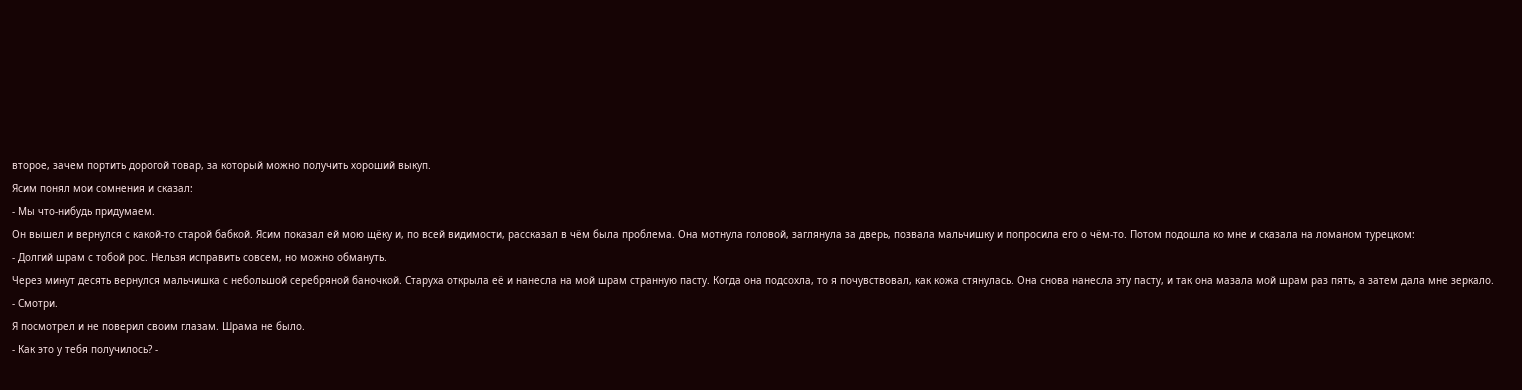второе, зачем портить дорогой товар, за который можно получить хороший выкуп.
Ясим понял мои сомнения и сказал:
- Мы что-нибудь придумаем.
Он вышел и вернулся с какой-то старой бабкой. Ясим показал ей мою щёку и, по всей видимости, рассказал в чём была проблема. Она мотнула головой, заглянула за дверь, позвала мальчишку и попросила его о чём-то. Потом подошла ко мне и сказала на ломаном турецком:
- Долгий шрам с тобой рос. Нельзя исправить совсем, но можно обмануть.
Через минут десять вернулся мальчишка с небольшой серебряной баночкой. Старуха открыла её и нанесла на мой шрам странную пасту. Когда она подсохла, то я почувствовал, как кожа стянулась. Она снова нанесла эту пасту, и так она мазала мой шрам раз пять, а затем дала мне зеркало.
- Смотри.
Я посмотрел и не поверил своим глазам. Шрама не было.
- Как это у тебя получилось? -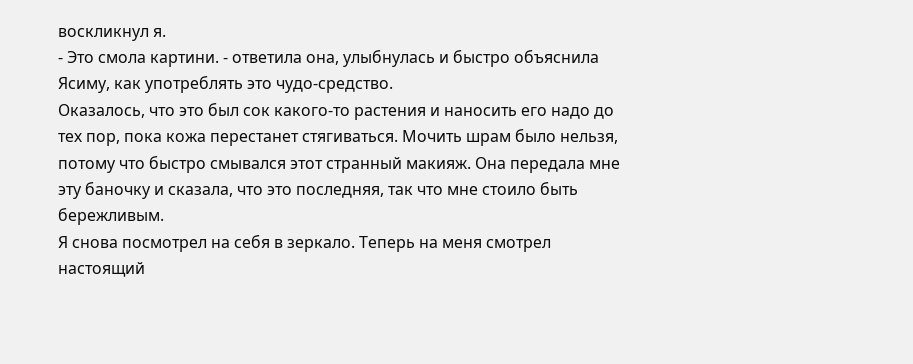воскликнул я.
- Это смола картини. - ответила она, улыбнулась и быстро объяснила Ясиму, как употреблять это чудо-средство.
Оказалось, что это был сок какого-то растения и наносить его надо до тех пор, пока кожа перестанет стягиваться. Мочить шрам было нельзя, потому что быстро смывался этот странный макияж. Она передала мне эту баночку и сказала, что это последняя, так что мне стоило быть бережливым.
Я снова посмотрел на себя в зеркало. Теперь на меня смотрел настоящий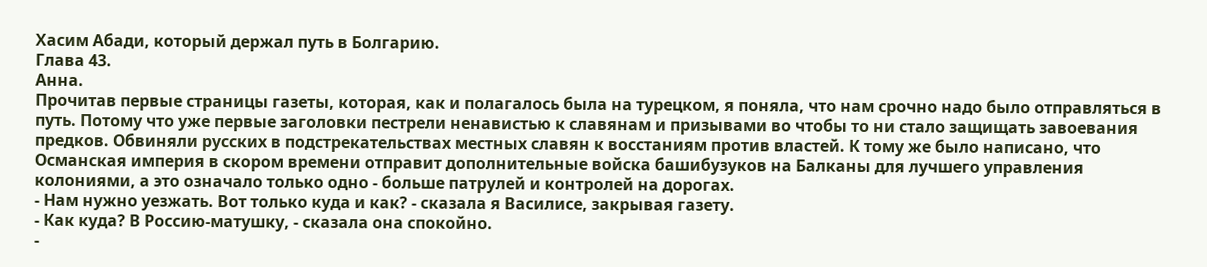Хасим Абади, который держал путь в Болгарию.
Глава 43.
Анна.
Прочитав первые страницы газеты, которая, как и полагалось была на турецком, я поняла, что нам срочно надо было отправляться в путь. Потому что уже первые заголовки пестрели ненавистью к славянам и призывами во чтобы то ни стало защищать завоевания предков. Обвиняли русских в подстрекательствах местных славян к восстаниям против властей. К тому же было написано, что Османская империя в скором времени отправит дополнительные войска башибузуков на Балканы для лучшего управления колониями, а это означало только одно - больше патрулей и контролей на дорогах.
- Нам нужно уезжать. Вот только куда и как? - сказала я Василисе, закрывая газету.
- Как куда? В Россию-матушку, - сказала она спокойно.
-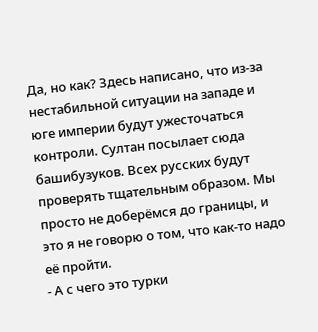Да, но как? Здесь написано, что из-за нестабильной ситуации на западе и юге империи будут ужесточаться контроли. Султан посылает сюда башибузуков. Всех русских будут проверять тщательным образом. Мы просто не доберёмся до границы, и это я не говорю о том, что как-то надо её пройти.
- А с чего это турки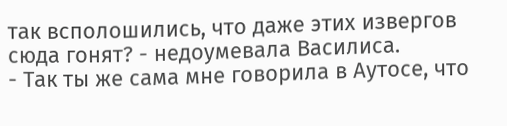так всполошились, что даже этих извергов сюда гонят? - недоумевала Василиса.
- Так ты же сама мне говорила в Аутосе, что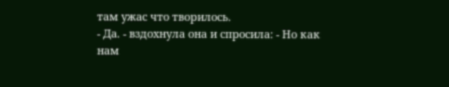там ужас что творилось.
- Да. - вздохнула она и спросила: - Но как нам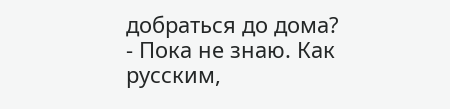добраться до дома?
- Пока не знаю. Как русским,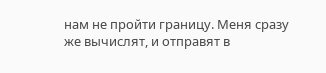нам не пройти границу. Меня сразу же вычислят, и отправят в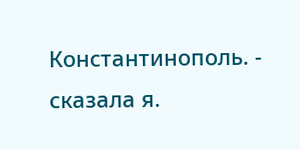Константинополь. - сказала я.